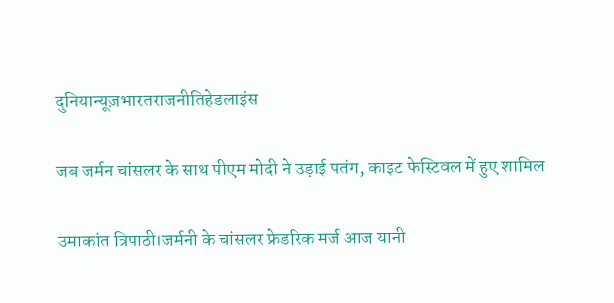दुनियान्यूज़भारतराजनीतिहेडलाइंस

जब जर्मन चांसलर के साथ पीएम मोदी ने उड़ाई पतंग, काइट फेस्टिवल में हुए शामिल

उमाकांत त्रिपाठी।जर्मनी के चांसलर फ्रेडरिक मर्ज आज यानी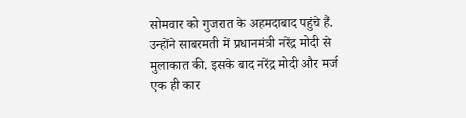सोमवार को गुजरात के अहमदाबाद पहुंचे हैं. उन्होंने साबरमती में प्रधानमंत्री नरेंद्र मोदी से मुलाकात की. इसके बाद नरेंद्र मोदी और मर्ज एक ही कार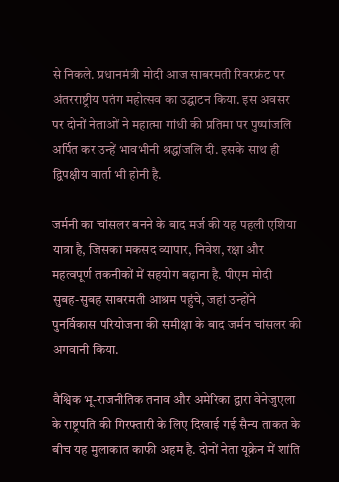से निकले. प्रधानमंत्री मोदी आज साबरमती रिवरफ्रंट पर अंतरराष्ट्रीय पतंग महोत्सव का उद्घाटन किया. इस अवसर पर दोनों नेताओं ने महात्मा गांधी की प्रतिमा पर पुष्पांजलि अर्पित कर उन्हें भावभीनी श्रद्धांजलि दी. इसके साथ ही द्विपक्षीय वार्ता भी होनी है.

जर्मनी का चांसलर बनने के बाद मर्ज की यह पहली एशिया यात्रा है, जिसका मकसद व्यापार, निवेश, रक्षा और महत्वपूर्ण तकनीकों में सहयोग बढ़ाना है. पीएम मोदी सुबह-सुबह साबरमती आश्रम पहुंचे, जहां उन्होंने पुनर्विकास परियोजना की समीक्षा के बाद जर्मन चांसलर की अगवानी किया.

वैश्विक भू-राजनीतिक तनाव और अमेरिका द्वारा वेनेजुएला के राष्ट्रपति की गिरफ्तारी के लिए दिखाई गई सैन्य ताकत के बीच यह मुलाकात काफी अहम है. दोनों नेता यूक्रेन में शांति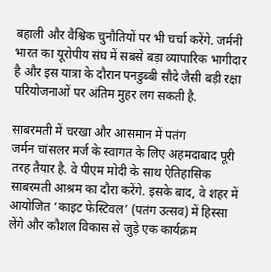बहाली और वैश्विक चुनौतियों पर भी चर्चा करेंगे. जर्मनी भारत का यूरोपीय संघ में सबसे बड़ा व्यापारिक भागीदार है और इस यात्रा के दौरान पनडुब्बी सौदे जैसी बड़ी रक्षा परियोजनाओं पर अंतिम मुहर लग सकती है.

साबरमती में चरखा और आसमान में पतंग
जर्मन चांसलर मर्ज के स्वागत के लिए अहमदाबाद पूरी तरह तैयार है. वे पीएम मोदी के साथ ऐतिहासिक साबरमती आश्रम का दौरा करेंगे. इसके बाद, वे शहर में आयोजित ‘काइट फेस्टिवल’ (पतंग उत्सव) में हिस्सा लेंगे और कौशल विकास से जुड़े एक कार्यक्रम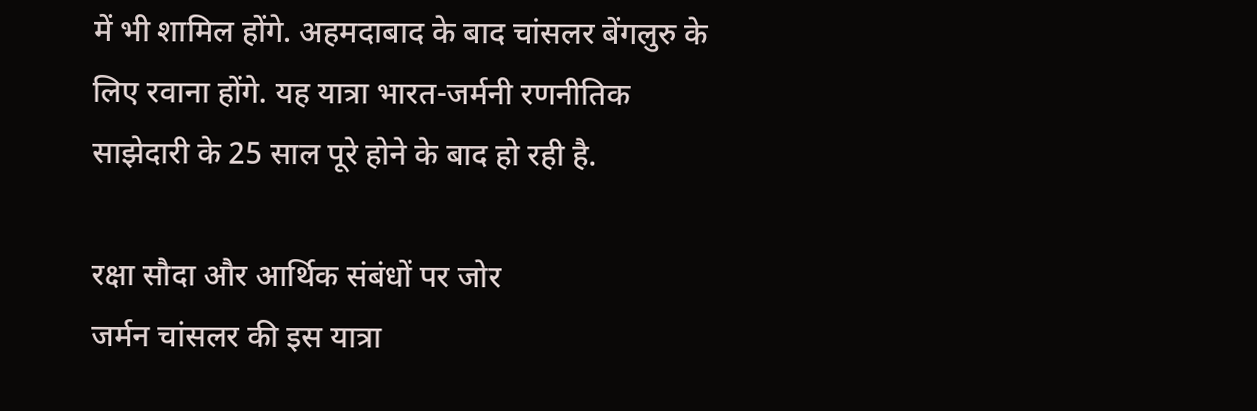में भी शामिल होंगे. अहमदाबाद के बाद चांसलर बेंगलुरु के लिए रवाना होंगे. यह यात्रा भारत-जर्मनी रणनीतिक साझेदारी के 25 साल पूरे होने के बाद हो रही है.

रक्षा सौदा और आर्थिक संबंधों पर जोर
जर्मन चांसलर की इस यात्रा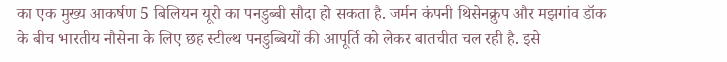का एक मुख्य आकर्षण 5 बिलियन यूरो का पनडुब्बी सौदा हो सकता है. जर्मन कंपनी थिसेनक्रुप और मझगांव डॉक के बीच भारतीय नौसेना के लिए छह स्टील्थ पनडुब्बियों की आपूर्ति को लेकर बातचीत चल रही है. इसे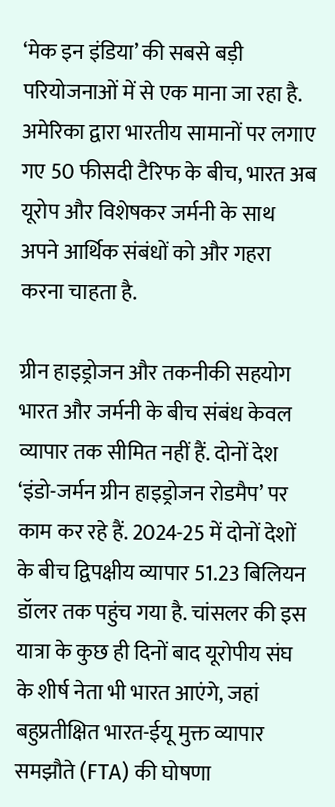‘मेक इन इंडिया’ की सबसे बड़ी परियोजनाओं में से एक माना जा रहा है. अमेरिका द्वारा भारतीय सामानों पर लगाए गए 50 फीसदी टैरिफ के बीच, भारत अब यूरोप और विशेषकर जर्मनी के साथ अपने आर्थिक संबंधों को और गहरा करना चाहता है.

ग्रीन हाइड्रोजन और तकनीकी सहयोग
भारत और जर्मनी के बीच संबंध केवल व्यापार तक सीमित नहीं हैं. दोनों देश ‘इंडो-जर्मन ग्रीन हाइड्रोजन रोडमैप’ पर काम कर रहे हैं. 2024-25 में दोनों देशों के बीच द्विपक्षीय व्यापार 51.23 बिलियन डॉलर तक पहुंच गया है. चांसलर की इस यात्रा के कुछ ही दिनों बाद यूरोपीय संघ के शीर्ष नेता भी भारत आएंगे, जहां बहुप्रतीक्षित भारत-ईयू मुक्त व्यापार समझौते (FTA) की घोषणा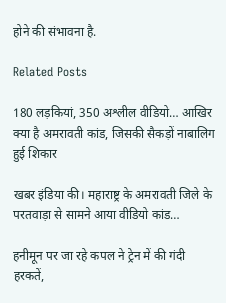होने की संभावना है.

Related Posts

180 लड़कियां, 350 अश्लील वीडियो… आखिर क्या है अमरावती कांड, जिसकी सैकड़ों नाबालिग हुई शिकार

खबर इंडिया की। महाराष्ट्र के अमरावती जिले के परतवाड़ा से सामने आया वीडियो कांड…

हनीमून पर जा रहे कपल ने ट्रेन में की गंदी हरकतें,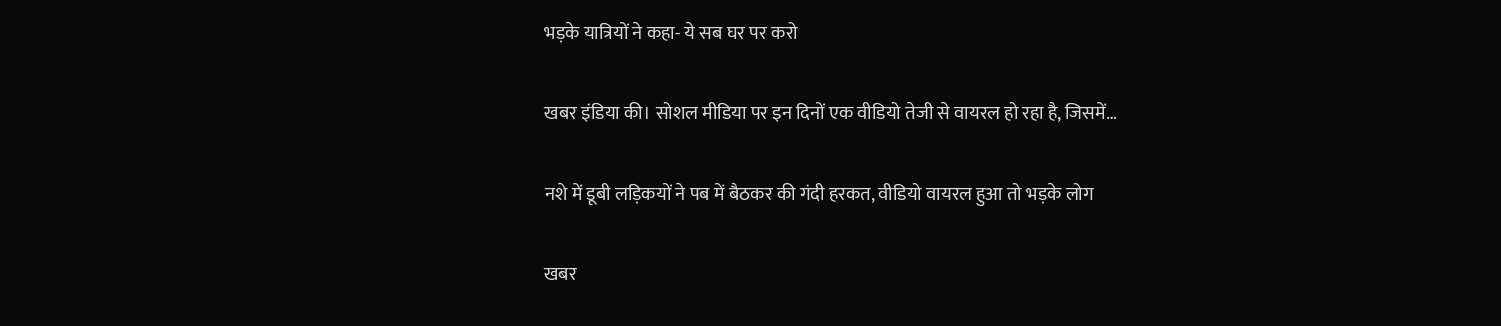भड़के यात्रियों ने कहा- ये सब घर पर करो

खबर इंडिया की। सोशल मीडिया पर इन दिनों एक वीडियो तेजी से वायरल हो रहा है, जिसमें…

नशे में डूबी लड़िकयों ने पब में बैठकर की गंदी हरकत, वीडियो वायरल हुआ तो भड़के लोग

खबर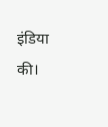इंडिया की।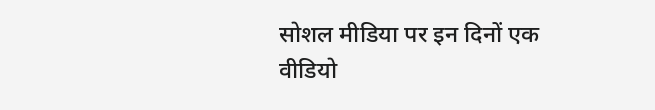सोशल मीडिया पर इन दिनों एक वीडियो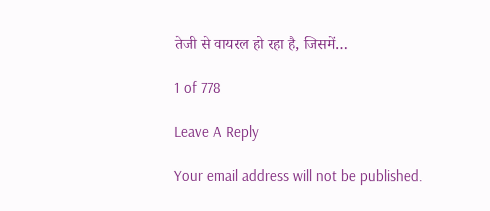तेजी से वायरल हो रहा है, जिसमें…

1 of 778

Leave A Reply

Your email address will not be published.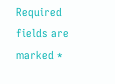Required fields are marked *